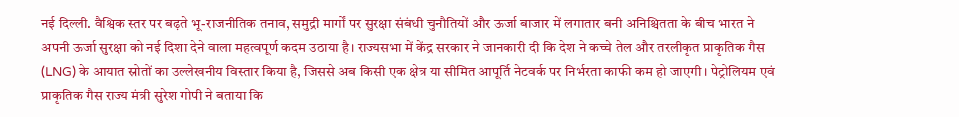नई दिल्ली. वैश्विक स्तर पर बढ़ते भू-राजनीतिक तनाव, समुद्री मार्गों पर सुरक्षा संबंधी चुनौतियों और ऊर्जा बाजार में लगातार बनी अनिश्चितता के बीच भारत ने अपनी ऊर्जा सुरक्षा को नई दिशा देने वाला महत्वपूर्ण कदम उठाया है। राज्यसभा में केंद्र सरकार ने जानकारी दी कि देश ने कच्चे तेल और तरलीकृत प्राकृतिक गैस (LNG) के आयात स्रोतों का उल्लेखनीय विस्तार किया है, जिससे अब किसी एक क्षेत्र या सीमित आपूर्ति नेटवर्क पर निर्भरता काफी कम हो जाएगी। पेट्रोलियम एवं प्राकृतिक गैस राज्य मंत्री सुरेश गोपी ने बताया कि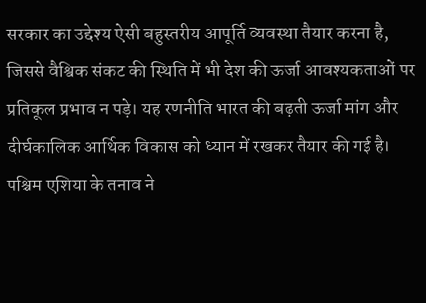सरकार का उद्देश्य ऐसी बहुस्तरीय आपूर्ति व्यवस्था तैयार करना है, जिससे वैश्विक संकट की स्थिति में भी देश की ऊर्जा आवश्यकताओं पर प्रतिकूल प्रभाव न पड़े। यह रणनीति भारत की बढ़ती ऊर्जा मांग और दीर्घकालिक आर्थिक विकास को ध्यान में रखकर तैयार की गई है।
पश्चिम एशिया के तनाव ने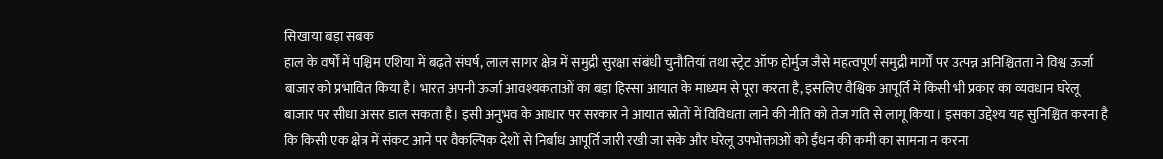सिखाया बड़ा सबक
हाल के वर्षों में पश्चिम एशिया में बढ़ते संघर्ष, लाल सागर क्षेत्र में समुद्री सुरक्षा संबंधी चुनौतियां तथा स्ट्रेट ऑफ होर्मुज जैसे महत्वपूर्ण समुद्री मार्गों पर उत्पन्न अनिश्चितता ने विश्व ऊर्जा बाजार को प्रभावित किया है। भारत अपनी ऊर्जा आवश्यकताओं का बड़ा हिस्सा आयात के माध्यम से पूरा करता है, इसलिए वैश्विक आपूर्ति में किसी भी प्रकार का व्यवधान घरेलू बाजार पर सीधा असर डाल सकता है। इसी अनुभव के आधार पर सरकार ने आयात स्रोतों में विविधता लाने की नीति को तेज गति से लागू किया। इसका उद्देश्य यह सुनिश्चित करना है कि किसी एक क्षेत्र में संकट आने पर वैकल्पिक देशों से निर्बाध आपूर्ति जारी रखी जा सके और घरेलू उपभोक्ताओं को ईंधन की कमी का सामना न करना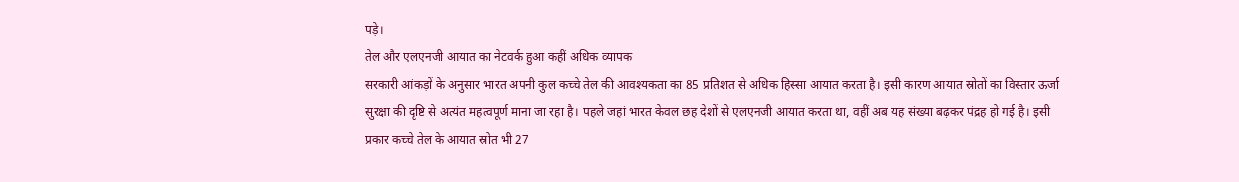पड़े।
तेल और एलएनजी आयात का नेटवर्क हुआ कहीं अधिक व्यापक
सरकारी आंकड़ों के अनुसार भारत अपनी कुल कच्चे तेल की आवश्यकता का 85 प्रतिशत से अधिक हिस्सा आयात करता है। इसी कारण आयात स्रोतों का विस्तार ऊर्जा सुरक्षा की दृष्टि से अत्यंत महत्वपूर्ण माना जा रहा है। पहले जहां भारत केवल छह देशों से एलएनजी आयात करता था, वहीं अब यह संख्या बढ़कर पंद्रह हो गई है। इसी प्रकार कच्चे तेल के आयात स्रोत भी 27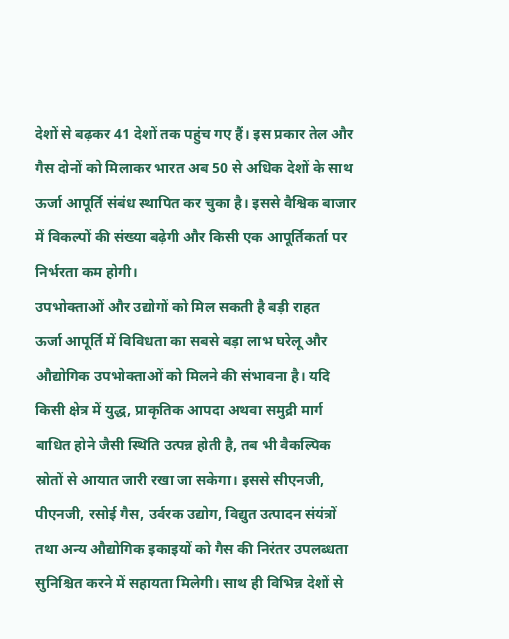देशों से बढ़कर 41 देशों तक पहुंच गए हैं। इस प्रकार तेल और गैस दोनों को मिलाकर भारत अब 50 से अधिक देशों के साथ ऊर्जा आपूर्ति संबंध स्थापित कर चुका है। इससे वैश्विक बाजार में विकल्पों की संख्या बढ़ेगी और किसी एक आपूर्तिकर्ता पर निर्भरता कम होगी।
उपभोक्ताओं और उद्योगों को मिल सकती है बड़ी राहत
ऊर्जा आपूर्ति में विविधता का सबसे बड़ा लाभ घरेलू और औद्योगिक उपभोक्ताओं को मिलने की संभावना है। यदि किसी क्षेत्र में युद्ध, प्राकृतिक आपदा अथवा समुद्री मार्ग बाधित होने जैसी स्थिति उत्पन्न होती है, तब भी वैकल्पिक स्रोतों से आयात जारी रखा जा सकेगा। इससे सीएनजी, पीएनजी, रसोई गैस, उर्वरक उद्योग, विद्युत उत्पादन संयंत्रों तथा अन्य औद्योगिक इकाइयों को गैस की निरंतर उपलब्धता सुनिश्चित करने में सहायता मिलेगी। साथ ही विभिन्न देशों से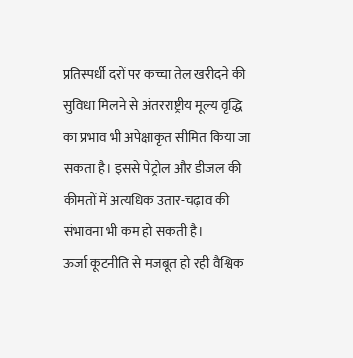प्रतिस्पर्धी दरों पर कच्चा तेल खरीदने की सुविधा मिलने से अंतरराष्ट्रीय मूल्य वृद्धि का प्रभाव भी अपेक्षाकृत सीमित किया जा सकता है। इससे पेट्रोल और डीजल की कीमतों में अत्यधिक उतार-चढ़ाव की संभावना भी कम हो सकती है।
ऊर्जा कूटनीति से मजबूत हो रही वैश्विक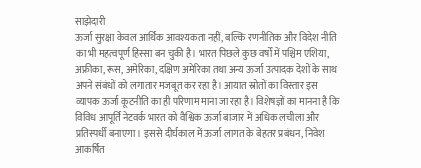साझेदारी
ऊर्जा सुरक्षा केवल आर्थिक आवश्यकता नहीं, बल्कि रणनीतिक और विदेश नीति का भी महत्वपूर्ण हिस्सा बन चुकी है। भारत पिछले कुछ वर्षों में पश्चिम एशिया, अफ्रीका, रूस, अमेरिका, दक्षिण अमेरिका तथा अन्य ऊर्जा उत्पादक देशों के साथ अपने संबंधों को लगातार मजबूत कर रहा है। आयात स्रोतों का विस्तार इस व्यापक ऊर्जा कूटनीति का ही परिणाम माना जा रहा है। विशेषज्ञों का मानना है कि विविध आपूर्ति नेटवर्क भारत को वैश्विक ऊर्जा बाजार में अधिक लचीला और प्रतिस्पर्धी बनाएगा। इससे दीर्घकाल में ऊर्जा लागत के बेहतर प्रबंधन, निवेश आकर्षित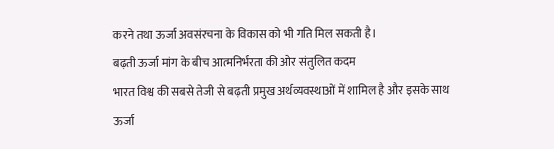करने तथा ऊर्जा अवसंरचना के विकास को भी गति मिल सकती है।
बढ़ती ऊर्जा मांग के बीच आत्मनिर्भरता की ओर संतुलित कदम
भारत विश्व की सबसे तेजी से बढ़ती प्रमुख अर्थव्यवस्थाओं में शामिल है और इसके साथ ऊर्जा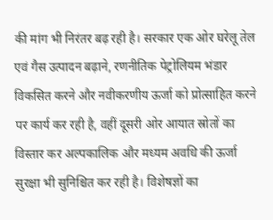की मांग भी निरंतर बढ़ रही है। सरकार एक ओर घरेलू तेल एवं गैस उत्पादन बढ़ाने, रणनीतिक पेट्रोलियम भंडार विकसित करने और नवीकरणीय ऊर्जा को प्रोत्साहित करने पर कार्य कर रही है, वहीं दूसरी ओर आयात स्रोतों का विस्तार कर अल्पकालिक और मध्यम अवधि की ऊर्जा सुरक्षा भी सुनिश्चित कर रही है। विशेषज्ञों का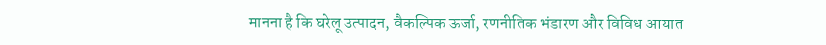मानना है कि घरेलू उत्पादन, वैकल्पिक ऊर्जा, रणनीतिक भंडारण और विविध आयात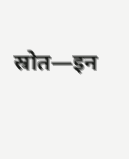स्रोत—इन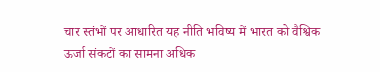चार स्तंभों पर आधारित यह नीति भविष्य में भारत को वैश्विक ऊर्जा संकटों का सामना अधिक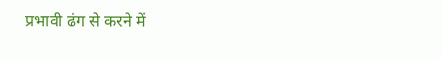प्रभावी ढंग से करने में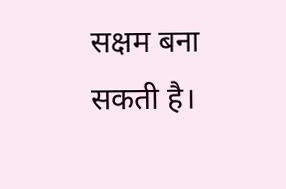सक्षम बना सकती है।